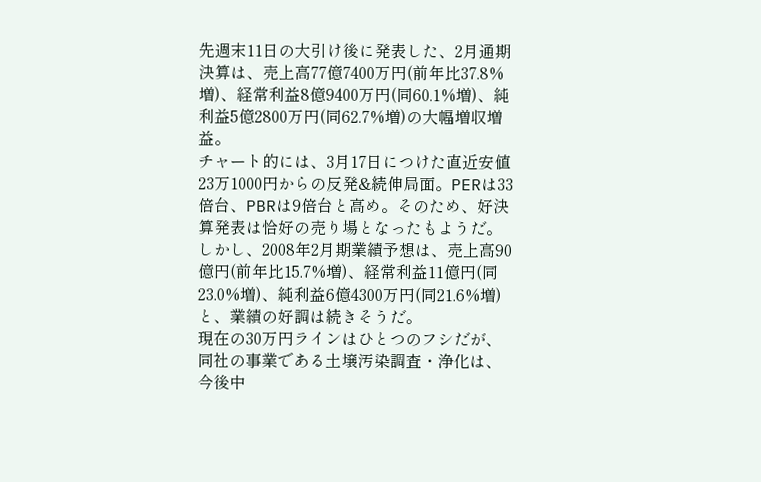先週末11日の大引け後に発表した、2月通期決算は、売上高77億7400万円(前年比37.8%増)、経常利益8億9400万円(同60.1%増)、純利益5億2800万円(同62.7%増)の大幅増収増益。
チャート的には、3月17日につけた直近安値23万1000円からの反発&続伸局面。PERは33倍台、PBRは9倍台と高め。そのため、好決算発表は恰好の売り場となったもようだ。
しかし、2008年2月期業績予想は、売上高90億円(前年比15.7%増)、経常利益11億円(同23.0%増)、純利益6億4300万円(同21.6%増)と、業績の好調は続きそうだ。
現在の30万円ラインはひとつのフシだが、同社の事業である土壌汚染調査・浄化は、今後中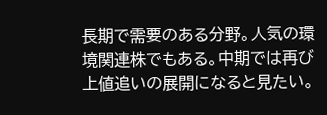長期で需要のある分野。人気の環境関連株でもある。中期では再び上値追いの展開になると見たい。